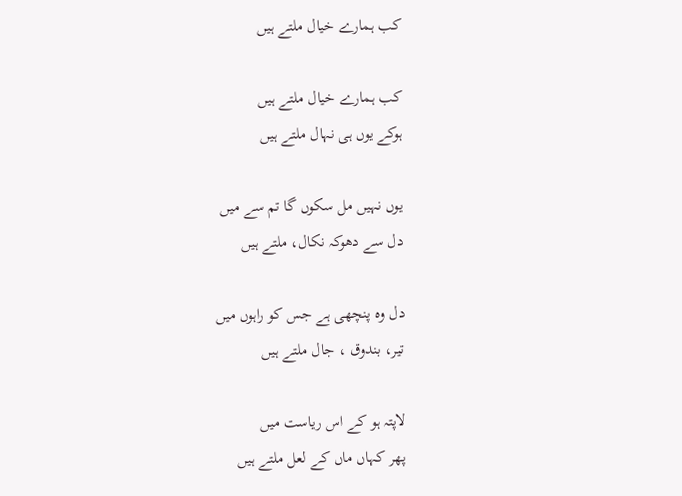کب ہمارے خیال ملتے ہیں

کب ہمارے خیال ملتے ہیں
ہوکے یوں ہی نہال ملتے ہیں

یوں نہیں مل سکوں گا تم سے میں
دل سے دھوکہ نکال، ملتے ہیں

دل وہ پنچھی ہے جس کو راہوں میں
تیر، بندوق ، جال ملتے ہیں

لاپتہ ہو کے اس ریاست میں
پھر کہاں ماں کے لعل ملتے ہیں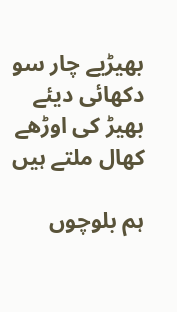بھیڑیے چار سو دکھائی دیئے
بھیڑ کی اوڑھے کھال ملتے ہیں

ہم بلوچوں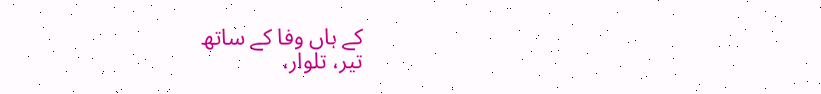کے ہاں وفا کے ساتھ
تیر، تلوار،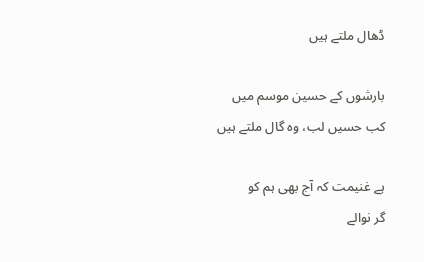ڈھال ملتے ہیں

بارشوں کے حسین موسم میں
کب حسیں لب، وہ گال ملتے ہیں

ہے غنیمت کہ آج بھی ہم کو
گر نوالے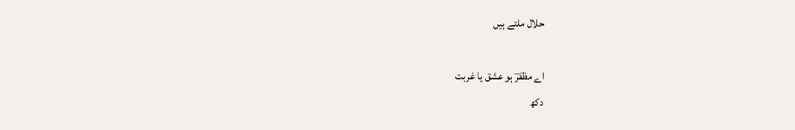حلال ملتے ہیں

اے مظفرؔ ہو عشق یا غربت
دکھ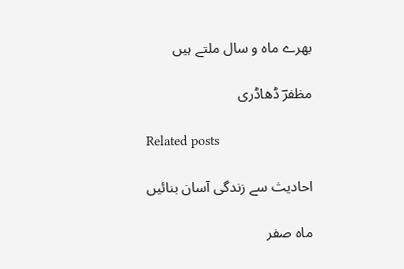بھرے ماہ و سال ملتے ہیں

مظفرؔ ڈھاڈری

Related posts

احادیث سے زندگی آسان بنائیں

ماہ صفر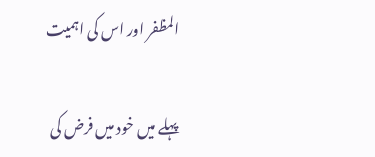المظفر اور اس کی اہمیت

پہلے میں خود میں فرض کی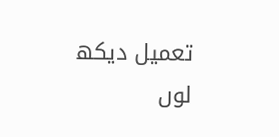تعمیل دیکھ لوں